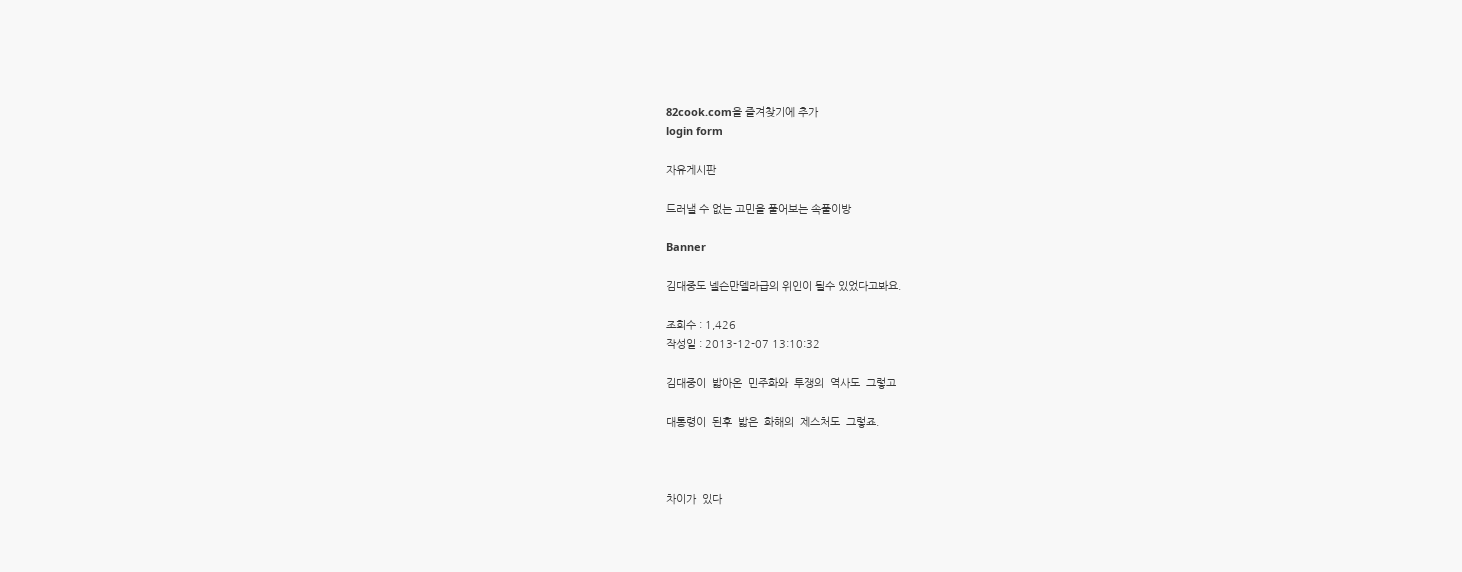82cook.com을 즐겨찾기에 추가
login form

자유게시판

드러낼 수 없는 고민을 풀어보는 속풀이방

Banner

김대중도 넬슨만델라급의 위인이 될수 있었다고봐요.

조회수 : 1,426
작성일 : 2013-12-07 13:10:32

김대중이  밟아온  민주화와  투쟁의  역사도  그렇고

대통령이  된후  밟은  화해의  제스처도  그렇죠.



차이가  있다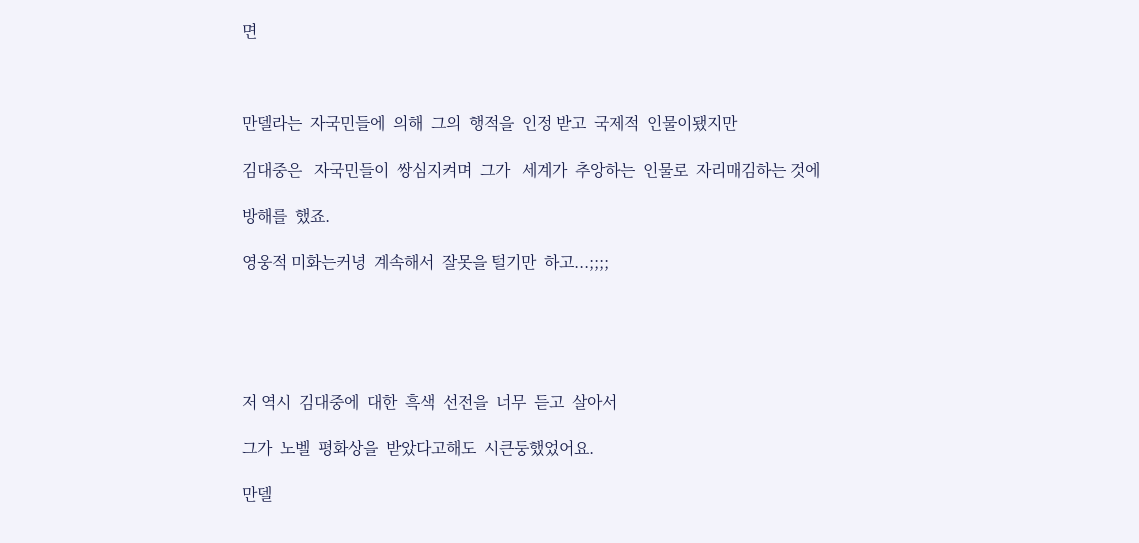면



만델라는  자국민들에  의해  그의  행적을  인정 받고  국제적  인물이됐지만

김대중은   자국민들이  쌍심지켜며  그가   세계가  추앙하는  인물로  자리매김하는 것에

방해를  했죠.

영웅적 미화는커녕  계속해서  잘못을 털기만  하고...;;;;





저 역시  김대중에  대한  흑색  선전을  너무  듣고  살아서

그가  노벨  평화상을  받았다고해도  시큰둥했었어요.

만델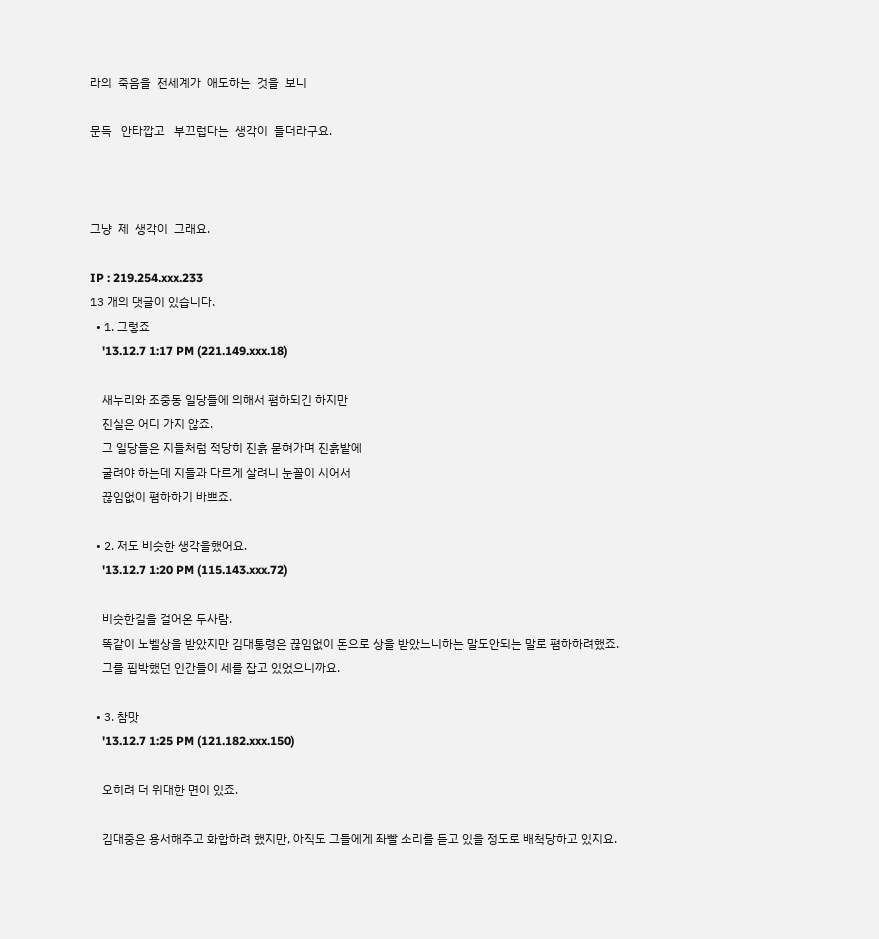라의  죽음을  전세계가  애도하는  것을  보니

문득   안타깝고   부끄럽다는  생각이  들더라구요.



그냥  제  생각이  그래요.

IP : 219.254.xxx.233
13 개의 댓글이 있습니다.
  • 1. 그렇죠
    '13.12.7 1:17 PM (221.149.xxx.18)

    새누리와 조중동 일당들에 의해서 폄하되긴 하지만
    진실은 어디 가지 않죠.
    그 일당들은 지들처럼 적당히 진흙 묻혀가며 진흙밭에
    굴려야 하는데 지들과 다르게 살려니 눈꼴이 시어서
    끊임없이 폄하하기 바쁘죠.

  • 2. 저도 비슷한 생각을했어요.
    '13.12.7 1:20 PM (115.143.xxx.72)

    비슷한길을 걸어온 두사람.
    똑같이 노벨상을 받았지만 김대통령은 끊임없이 돈으로 상을 받았느니하는 말도안되는 말로 폄하하려했죠.
    그를 핍박했던 인간들이 세를 잡고 있었으니까요.

  • 3. 참맛
    '13.12.7 1:25 PM (121.182.xxx.150)

    오히려 더 위대한 면이 있죠.

    김대중은 용서해주고 화합하려 했지만, 아직도 그들에게 좌빨 소리를 듣고 있을 정도로 배척당하고 있지요.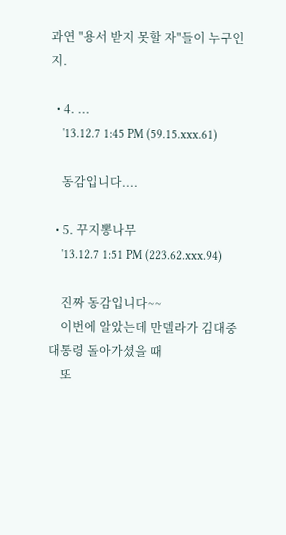과연 "용서 받지 못할 자"들이 누구인지.

  • 4. ...
    '13.12.7 1:45 PM (59.15.xxx.61)

    동감입니다....

  • 5. 꾸지뽕나무
    '13.12.7 1:51 PM (223.62.xxx.94)

    진짜 동감입니다~~
    이번에 알았는데 만델라가 김대중대통령 돌아가셨을 때
    또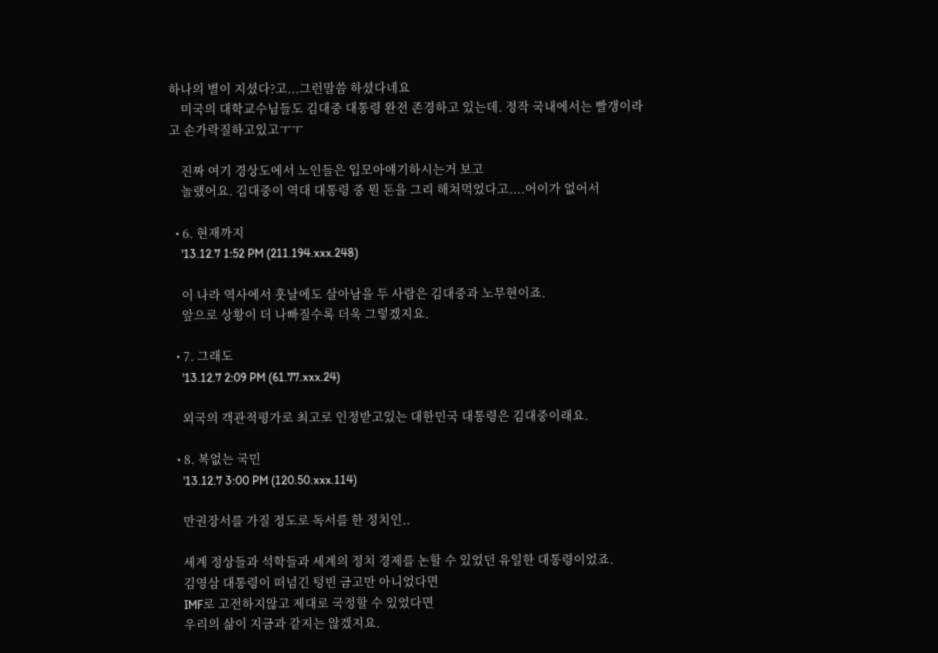하나의 별이 지셨다?고...그런말씀 하셨다네요
    미국의 대학교수님들도 김대중 대통령 완전 존경하고 있는데. 정작 국내에서는 빨갱이라고 손가락질하고있고ㅜㅜ

    진짜 여기 경상도에서 노인들은 입모아얘기하시는거 보고
    놀랬어요. 김대중이 역대 대통령 중 뭔 돈을 그리 해쳐먹었다고....어이가 없어서

  • 6. 현재까지
    '13.12.7 1:52 PM (211.194.xxx.248)

    이 나라 역사에서 훗날에도 살아남을 두 사람은 김대중과 노무현이죠.
    앞으로 상황이 더 나빠질수록 더욱 그렇겠지요.

  • 7. 그래도
    '13.12.7 2:09 PM (61.77.xxx.24)

    외국의 객관적평가로 최고로 인정받고있는 대한민국 대통령은 김대중이래요.

  • 8. 복없는 국민
    '13.12.7 3:00 PM (120.50.xxx.114)

    만권장서를 가질 정도로 독서를 한 정치인..

    세계 정상들과 석학들과 세계의 정치 경제를 논할 수 있었던 유일한 대통령이었죠.
    김영삼 대통령이 떠넘긴 텅빈 금고만 아니었다면
    IMF로 고전하지않고 제대로 국정할 수 있었다면
    우리의 삶이 지금과 같지는 않겠지요.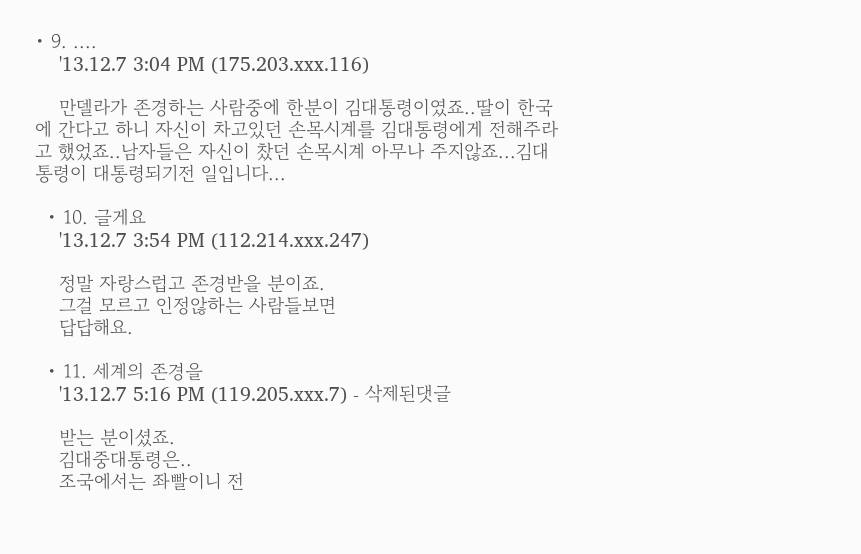• 9. ....
    '13.12.7 3:04 PM (175.203.xxx.116)

    만델라가 존경하는 사람중에 한분이 김대통령이였죠..딸이 한국에 간다고 하니 자신이 차고있던 손목시계를 김대통령에게 전해주라고 했었죠..남자들은 자신이 찼던 손목시계 아무나 주지않죠...김대통령이 대통령되기전 일입니다...

  • 10. 글게요
    '13.12.7 3:54 PM (112.214.xxx.247)

    정말 자랑스럽고 존경받을 분이죠.
    그걸 모르고 인정않하는 사람들보면
    답답해요.

  • 11. 세계의 존경을
    '13.12.7 5:16 PM (119.205.xxx.7) - 삭제된댓글

    받는 분이셨죠.
    김대중대통령은..
    조국에서는 좌빨이니 전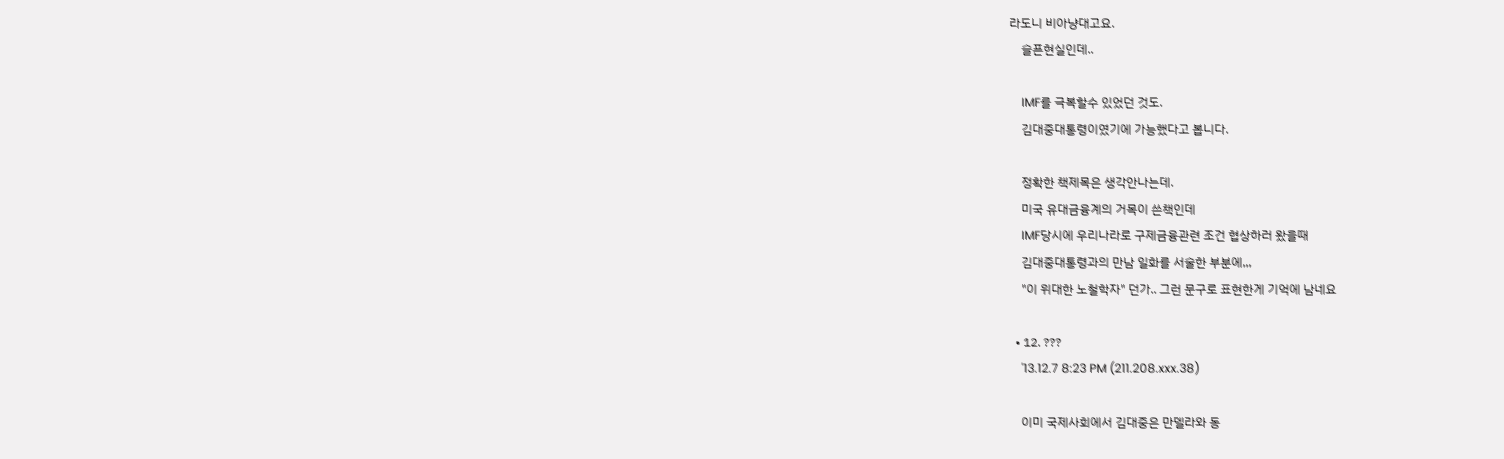라도니 비아냥대고요.
    슬픈현실인데..

    IMF를 극복할수 있었던 것도.
    김대중대통령이였기에 가능했다고 봅니다.

    정확한 책제목은 생각안나는데.
    미국 유대금융계의 거목이 쓴책인데
    IMF당시에 우리나라로 구제금융관련 조건 협상하러 왔을때
    김대중대통령과의 만남 일화를 서술한 부분에,,,
    "이 위대한 노철학자" 던가.. 그런 문구로 표현한게 기억에 남네요

  • 12. ???
    '13.12.7 8:23 PM (211.208.xxx.38)

    이미 국제사회에서 김대중은 만델라와 동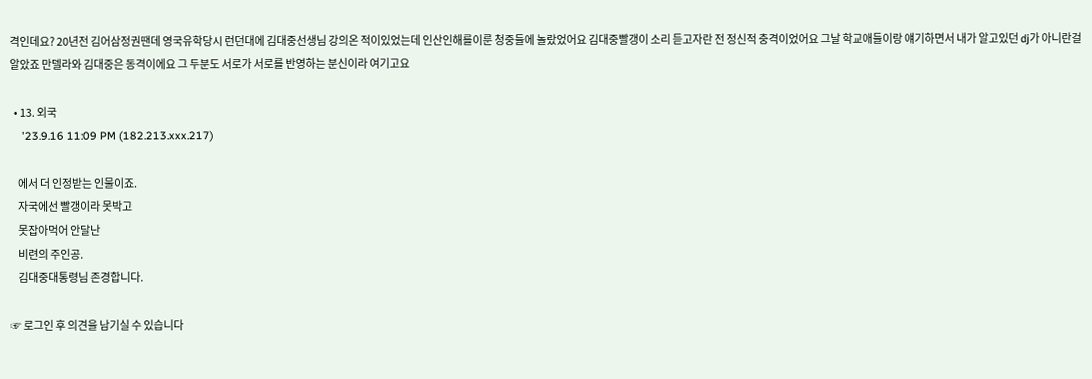격인데요? 20년전 김어삼정권땐데 영국유학당시 런던대에 김대중선생님 강의온 적이있었는데 인산인해를이룬 청중들에 놀랐었어요 김대중빨갱이 소리 듣고자란 전 정신적 충격이었어요 그날 학교애들이랑 얘기하면서 내가 알고있던 dj가 아니란걸 알았죠 만델라와 김대중은 동격이에요 그 두분도 서로가 서로를 반영하는 분신이라 여기고요

  • 13. 외국
    '23.9.16 11:09 PM (182.213.xxx.217)

    에서 더 인정받는 인물이죠.
    자국에선 빨갱이라 못박고
    못잡아먹어 안달난
    비련의 주인공.
    김대중대통령님 존경합니다.

☞ 로그인 후 의견을 남기실 수 있습니다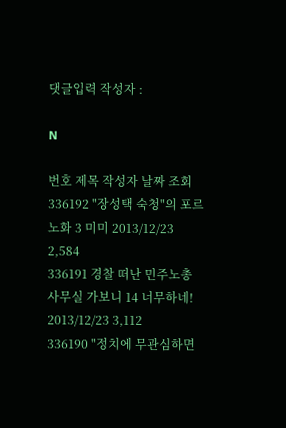댓글입력 작성자 :

N

번호 제목 작성자 날짜 조회
336192 "장성택 숙청"의 포르노화 3 미미 2013/12/23 2,584
336191 경찰 떠난 민주노총 사무실 가보니 14 너무하네! 2013/12/23 3,112
336190 "정치에 무관심하면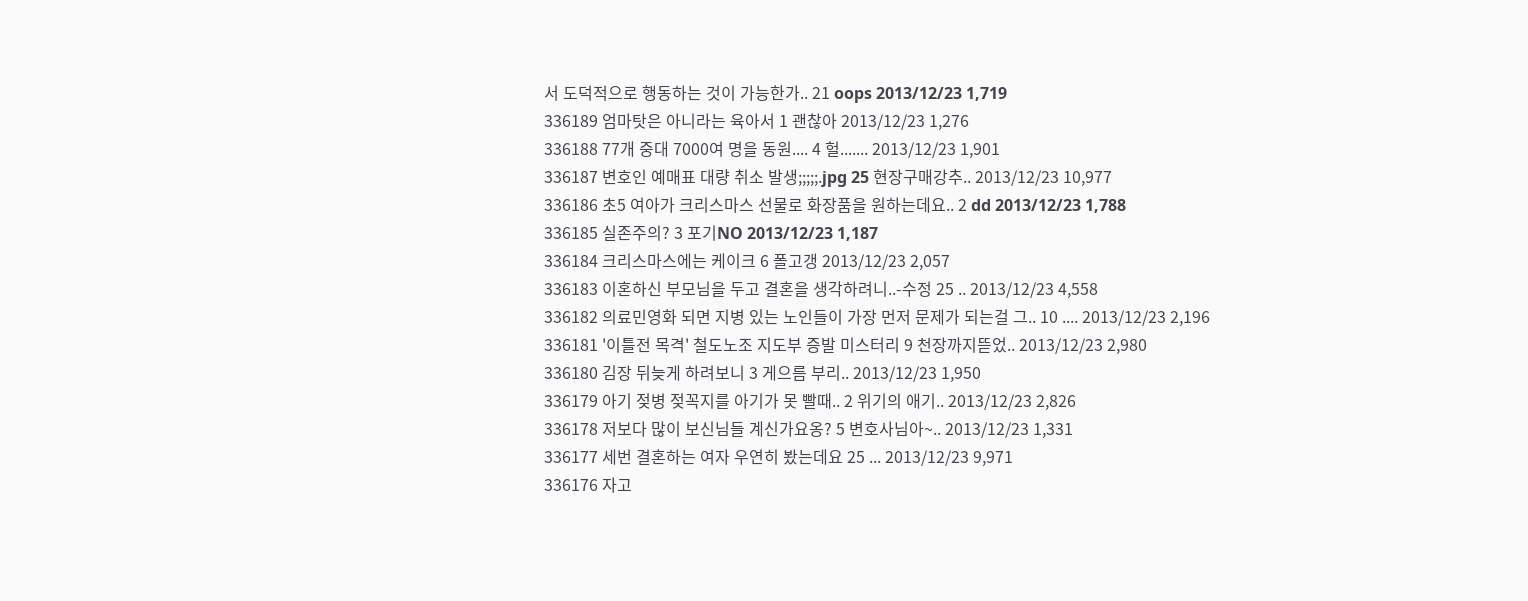서 도덕적으로 행동하는 것이 가능한가.. 21 oops 2013/12/23 1,719
336189 엄마탓은 아니라는 육아서 1 괜찮아 2013/12/23 1,276
336188 77개 중대 7000여 명을 동원.... 4 헐....... 2013/12/23 1,901
336187 변호인 예매표 대량 취소 발생;;;;;.jpg 25 현장구매강추.. 2013/12/23 10,977
336186 초5 여아가 크리스마스 선물로 화장품을 원하는데요.. 2 dd 2013/12/23 1,788
336185 실존주의? 3 포기NO 2013/12/23 1,187
336184 크리스마스에는 케이크 6 폴고갱 2013/12/23 2,057
336183 이혼하신 부모님을 두고 결혼을 생각하려니..-수정 25 .. 2013/12/23 4,558
336182 의료민영화 되면 지병 있는 노인들이 가장 먼저 문제가 되는걸 그.. 10 .... 2013/12/23 2,196
336181 '이틀전 목격' 철도노조 지도부 증발 미스터리 9 천장까지뜯었.. 2013/12/23 2,980
336180 김장 뒤늦게 하려보니 3 게으름 부리.. 2013/12/23 1,950
336179 아기 젖병 젖꼭지를 아기가 못 빨때.. 2 위기의 애기.. 2013/12/23 2,826
336178 저보다 많이 보신님들 계신가요옹? 5 변호사님아~.. 2013/12/23 1,331
336177 세번 결혼하는 여자 우연히 봤는데요 25 ... 2013/12/23 9,971
336176 자고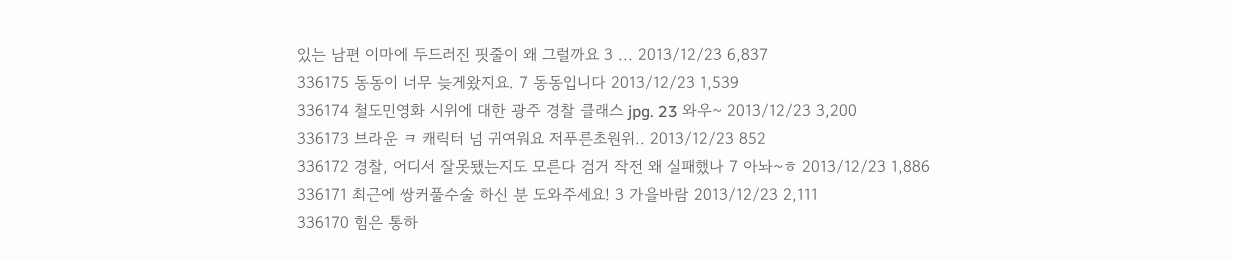있는 남편 이마에 두드러진 핏줄이 왜 그럴까요 3 ... 2013/12/23 6,837
336175 동동이 너무 늦게왔지요. 7 동동입니다 2013/12/23 1,539
336174 철도민영화 시위에 대한 광주 경찰 클래스 jpg. 23 와우~ 2013/12/23 3,200
336173 브라운 ㅋ 캐릭터 넘 귀여워요 저푸른초원위.. 2013/12/23 852
336172 경찰, 어디서 잘못됐는지도 모른다 검거 작전 왜 실패했나 7 아놔~ㅎ 2013/12/23 1,886
336171 최근에 쌍커풀수술 하신 분 도와주세요! 3 가을바람 2013/12/23 2,111
336170 힘은 통하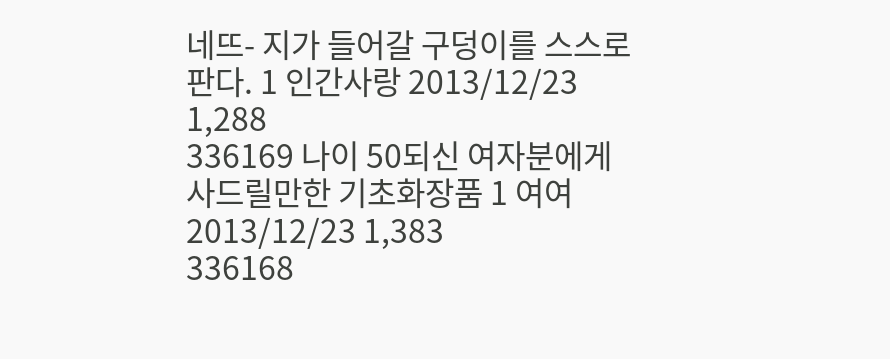네뜨- 지가 들어갈 구덩이를 스스로 판다. 1 인간사랑 2013/12/23 1,288
336169 나이 50되신 여자분에게 사드릴만한 기초화장품 1 여여 2013/12/23 1,383
336168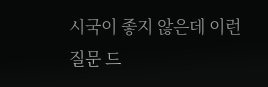시국이 좋지 않은데 이런 질문 드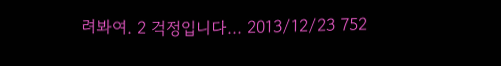려봐여. 2 걱정입니다... 2013/12/23 752